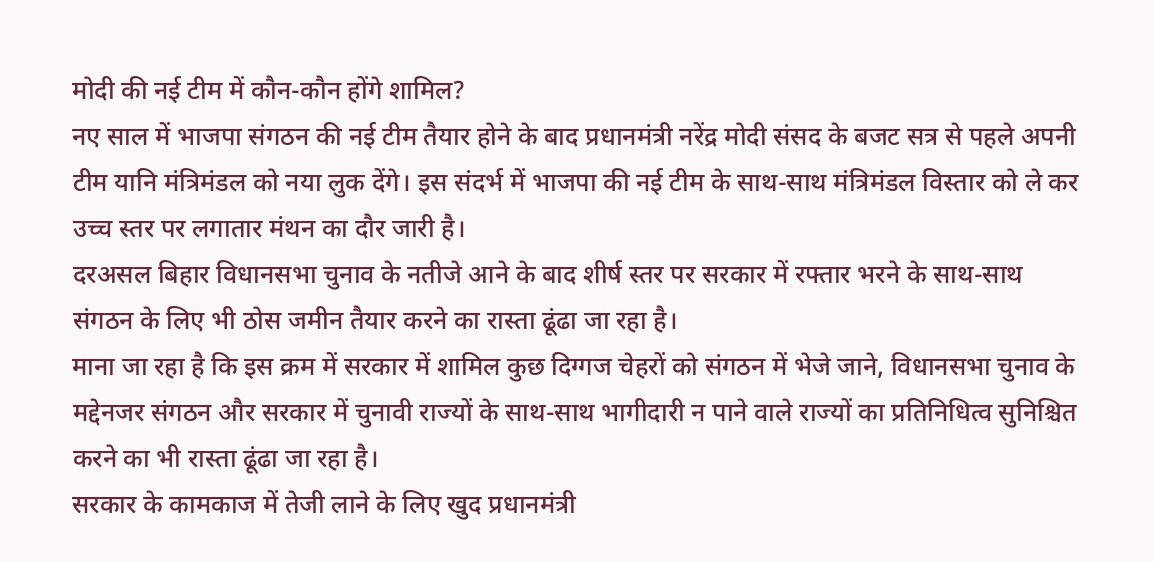मोदी की नई टीम में कौन-कौन होंगे शामिल?
नए साल में भाजपा संगठन की नई टीम तैयार होने के बाद प्रधानमंत्री नरेंद्र मोदी संसद के बजट सत्र से पहले अपनी टीम यानि मंत्रिमंडल को नया लुक देंगे। इस संदर्भ में भाजपा की नई टीम के साथ-साथ मंत्रिमंडल विस्तार को ले कर उच्च स्तर पर लगातार मंथन का दौर जारी है।
दरअसल बिहार विधानसभा चुनाव के नतीजे आने के बाद शीर्ष स्तर पर सरकार में रफ्तार भरने के साथ-साथ संगठन के लिए भी ठोस जमीन तैयार करने का रास्ता ढूंढा जा रहा है।
माना जा रहा है कि इस क्रम में सरकार में शामिल कुछ दिग्गज चेहरों को संगठन में भेजे जाने, विधानसभा चुनाव के मद्देनजर संगठन और सरकार में चुनावी राज्यों के साथ-साथ भागीदारी न पाने वाले राज्यों का प्रतिनिधित्व सुनिश्चित करने का भी रास्ता ढूंढा जा रहा है।
सरकार के कामकाज में तेजी लाने के लिए खुद प्रधानमंत्री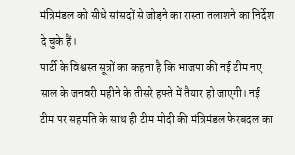मंत्रिमंडल को सीधे सांसदों से जोड़ने का रास्ता तलाशने का निर्देश दे चुके हैं।
पार्टी के विश्वस्त सूत्रों का कहना है कि भाजपा की नई टीम नए साल के जनवरी महीने के तीसरे हफ्ते में तैयार हो जाएगी। नई टीम पर सहमति के साथ ही टीम मोदी की मंत्रिमंडल फेरबदल का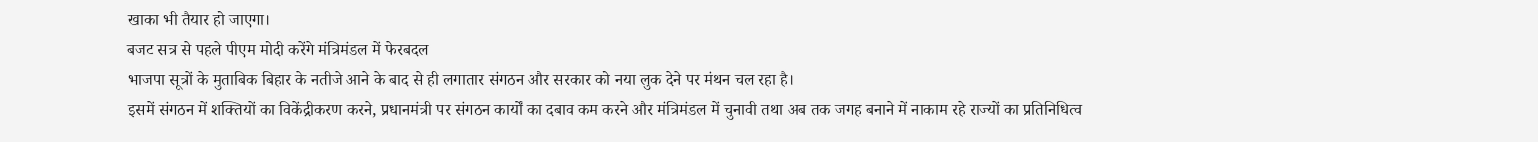खाका भी तैयार हो जाएगा।
बजट सत्र से पहले पीएम मोदी करेंगे मंत्रिमंडल में फेरबदल
भाजपा सूत्रों के मुताबिक बिहार के नतीजे आने के बाद से ही लगातार संगठन और सरकार को नया लुक देने पर मंथन चल रहा है।
इसमें संगठन में शक्तियों का विकेंद्रीकरण करने, प्रधानमंत्री पर संगठन कार्यों का दबाव कम करने और मंत्रिमंडल में चुनावी तथा अब तक जगह बनाने में नाकाम रहे राज्यों का प्रतिनिधित्व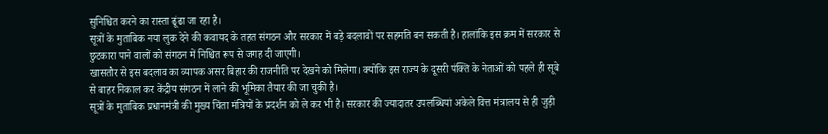सुनिश्चित करने का रास्ता ढूंढा जा रहा है।
सूत्रों के मुताबिक नया लुक देने की कवायद के तहत संगठन और सरकार में बड़े बदलावों पर सहमति बन सकती है। हालांकि इस क्रम में सरकार से छुटकारा पाने वालों को संगठन में निश्चित रूप से जगह दी जाएगी।
खासतौर से इस बदलाव का व्यापक असर बिहार की राजनीति पर देखने को मिलेगा। क्योंकि इस राज्य के दूसरी पंक्ति के नेताओं को पहले ही सूबे से बाहर निकाल कर केंद्रीय संगठन में लाने की भूमिका तैयार की जा चुकी है।
सूत्रों के मुताबिक प्रधानमंत्री की मुख्य चिंता मंत्रियों के प्रदर्शन को ले कर भी है। सरकार की ज्यादातर उपलब्धियां अकेले वित्त मंत्रालय से ही जुड़ी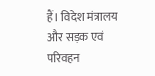हैं। विदेश मंत्रालय और सड़क एवं परिवहन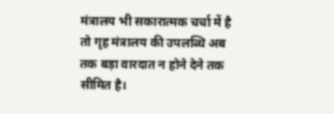मंत्रालय भी सकारात्मक चर्चा में है तो गृह मंत्रालय की उपलब्धि अब तक बड़ा वारदात न होने देने तक सीमित है।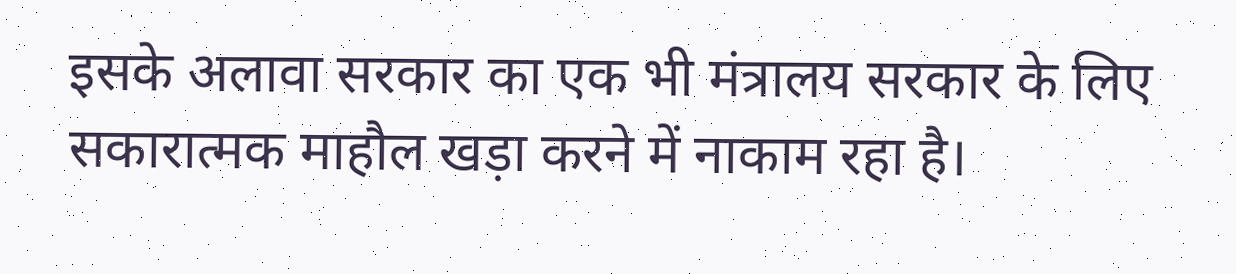इसके अलावा सरकार का एक भी मंत्रालय सरकार के लिए सकारात्मक माहौल खड़ा करने में नाकाम रहा है।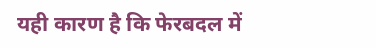यही कारण है कि फेरबदल में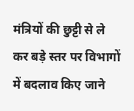मंत्रियों की छुट्टी से ले कर बड़े स्तर पर विभागों में बदलाव किए जाने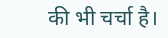की भी चर्चा है।